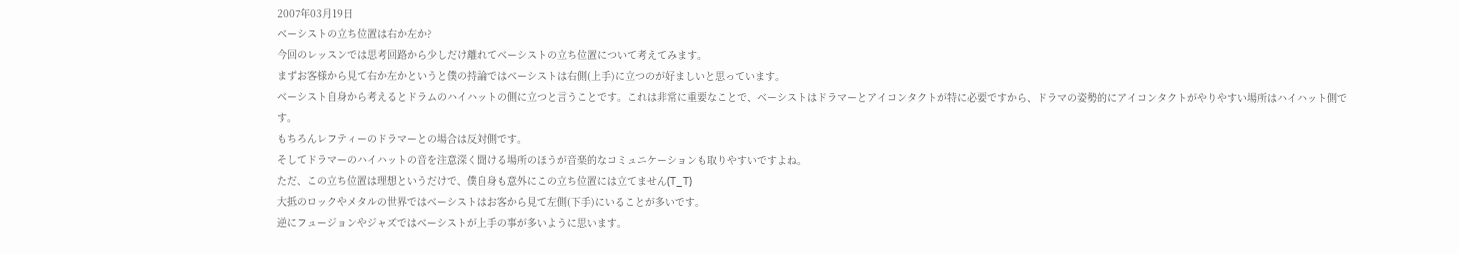2007年03月19日
ベーシストの立ち位置は右か左か?
今回のレッスンでは思考回路から少しだけ離れてベーシストの立ち位置について考えてみます。
まずお客様から見て右か左かというと僕の持論ではベーシストは右側(上手)に立つのが好ましいと思っています。
ベーシスト自身から考えるとドラムのハイハットの側に立つと言うことです。これは非常に重要なことで、ベーシストはドラマーとアイコンタクトが特に必要ですから、ドラマの姿勢的にアイコンタクトがやりやすい場所はハイハット側です。
もちろんレフティーのドラマーとの場合は反対側です。
そしてドラマーのハイハットの音を注意深く聞ける場所のほうが音楽的なコミュニケーションも取りやすいですよね。
ただ、この立ち位置は理想というだけで、僕自身も意外にこの立ち位置には立てません(T_T)
大抵のロックやメタルの世界ではベーシストはお客から見て左側(下手)にいることが多いです。
逆にフュージョンやジャズではベーシストが上手の事が多いように思います。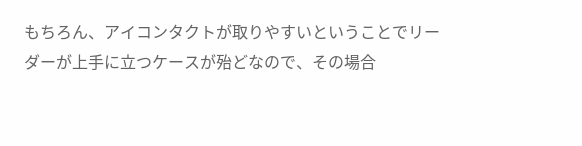もちろん、アイコンタクトが取りやすいということでリーダーが上手に立つケースが殆どなので、その場合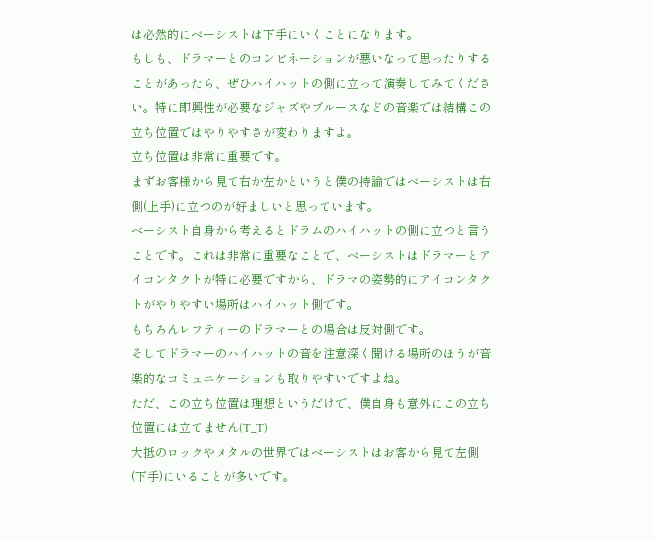は必然的にベーシストは下手にいくことになります。
もしも、ドラマーとのコンビネーションが悪いなって思ったりすることがあったら、ぜひハイハットの側に立って演奏してみてください。特に即興性が必要なジャズやブルースなどの音楽では結構この立ち位置ではやりやすさが変わりますよ。
立ち位置は非常に重要です。
まずお客様から見て右か左かというと僕の持論ではベーシストは右側(上手)に立つのが好ましいと思っています。
ベーシスト自身から考えるとドラムのハイハットの側に立つと言うことです。これは非常に重要なことで、ベーシストはドラマーとアイコンタクトが特に必要ですから、ドラマの姿勢的にアイコンタクトがやりやすい場所はハイハット側です。
もちろんレフティーのドラマーとの場合は反対側です。
そしてドラマーのハイハットの音を注意深く聞ける場所のほうが音楽的なコミュニケーションも取りやすいですよね。
ただ、この立ち位置は理想というだけで、僕自身も意外にこの立ち位置には立てません(T_T)
大抵のロックやメタルの世界ではベーシストはお客から見て左側(下手)にいることが多いです。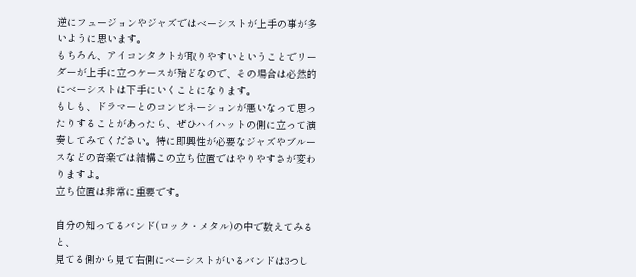逆にフュージョンやジャズではベーシストが上手の事が多いように思います。
もちろん、アイコンタクトが取りやすいということでリーダーが上手に立つケースが殆どなので、その場合は必然的にベーシストは下手にいくことになります。
もしも、ドラマーとのコンビネーションが悪いなって思ったりすることがあったら、ぜひハイハットの側に立って演奏してみてください。特に即興性が必要なジャズやブルースなどの音楽では結構この立ち位置ではやりやすさが変わりますよ。
立ち位置は非常に重要です。

自分の知ってるバンド(ロック・メタル)の中で数えてみると、
見てる側から見て右側にベーシストがいるバンドは3つし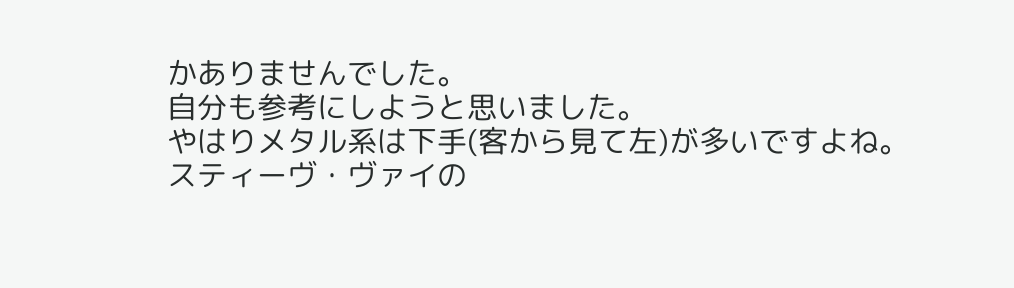かありませんでした。
自分も参考にしようと思いました。
やはりメタル系は下手(客から見て左)が多いですよね。
スティーヴ・ヴァイの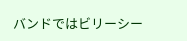バンドではビリーシー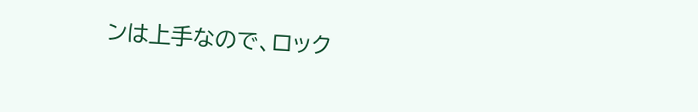ンは上手なので、ロック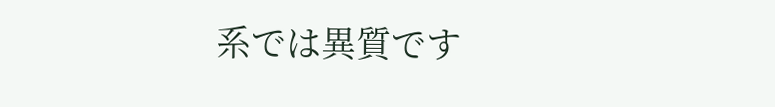系では異質です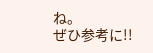ね。
ぜひ参考に!!